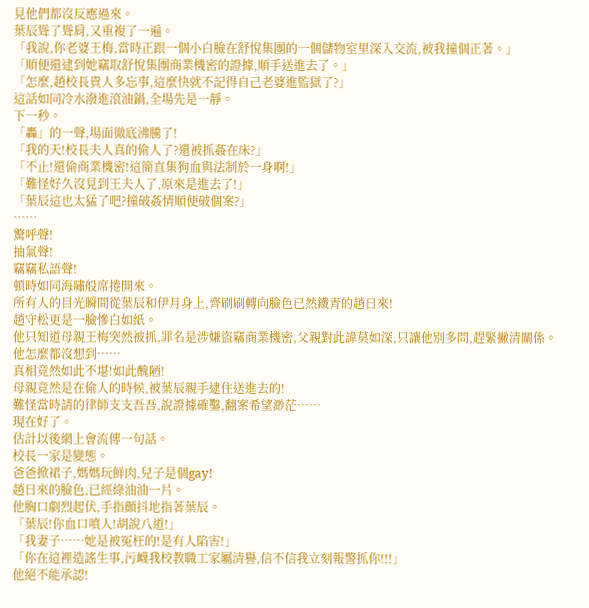見他們都沒反應過來。
葉辰聳了聳肩,又重複了一遍。
「我說,你老婆王梅,當時正跟一個小白臉在舒悅集團的一個儲物室里深入交流,被我撞個正著。」
「順便還逮到她竊取舒悅集團商業機密的證據,順手送進去了。」
「怎麼,趙校長貴人多忘事,這麼快就不記得自己老婆進監獄了?」
這話如同冷水潑進滾油鍋,全場先是一靜。
下一秒。
「轟」的一聲,場面徹底沸騰了!
「我的天!校長夫人真的偷人了?還被抓姦在床?」
「不止!還偷商業機密!這簡直集狗血與法制於一身啊!」
「難怪好久沒見到王夫人了,原來是進去了!」
「葉辰這也太猛了吧?撞破姦情順便破個案?」
……
驚呼聲!
抽氣聲!
竊竊私語聲!
頓時如同海嘯般席捲開來。
所有人的目光瞬間從葉辰和伊月身上,齊刷刷轉向臉色已然鐵青的趙日來!
趙守松更是一臉慘白如紙。
他只知道母親王梅突然被抓,罪名是涉嫌盜竊商業機密,父親對此諱莫如深,只讓他別多問,趕緊撇清關係。
他怎麼都沒想到……
真相竟然如此不堪!如此醜陋!
母親竟然是在偷人的時候,被葉辰親手逮住送進去的!
難怪當時請的律師支支吾吾,說證據確鑿,翻案希望渺茫……
現在好了。
估計以後網上會流傳一句話。
校長一家是變態。
爸爸掀裙子,媽媽玩鮮肉,兒子是個gay!
趙日來的臉色,已經綠油油一片。
他胸口劇烈起伏,手指顫抖地指著葉辰。
「葉辰!你血口噴人!胡說八道!」
「我妻子……她是被冤枉的!是有人陷害!」
「你在這裡造謠生事,污衊我校教職工家屬清譽,信不信我立刻報警抓你!!!」
他絕不能承認!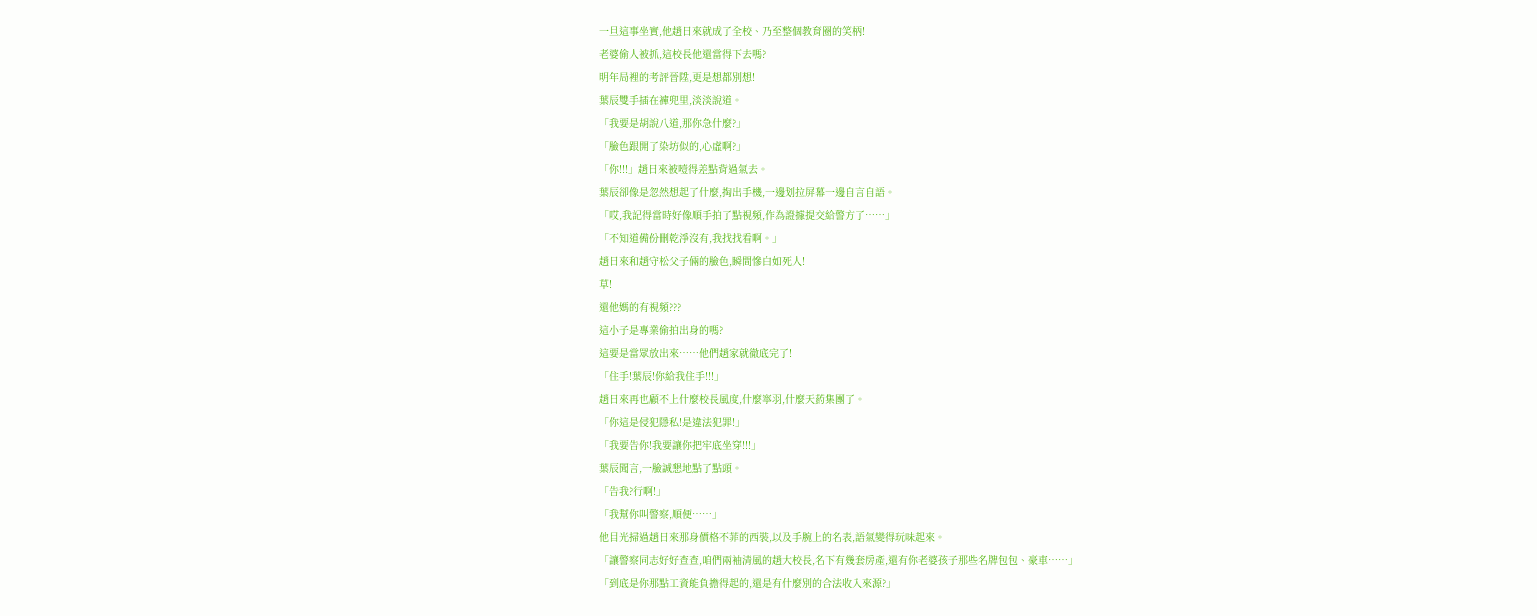一旦這事坐實,他趙日來就成了全校、乃至整個教育圈的笑柄!
老婆偷人被抓,這校長他還當得下去嗎?
明年局裡的考評晉陞,更是想都別想!
葉辰雙手插在褲兜里,淡淡說道。
「我要是胡說八道,那你急什麼?」
「臉色跟開了染坊似的,心虛啊?」
「你!!!」趙日來被噎得差點背過氣去。
葉辰卻像是忽然想起了什麼,掏出手機,一邊划拉屏幕一邊自言自語。
「哎,我記得當時好像順手拍了點視頻,作為證據提交給警方了……」
「不知道備份刪乾淨沒有,我找找看啊。」
趙日來和趙守松父子倆的臉色,瞬間慘白如死人!
草!
還他媽的有視頻???
這小子是專業偷拍出身的嗎?
這要是當眾放出來……他們趙家就徹底完了!
「住手!葉辰!你給我住手!!!」
趙日來再也顧不上什麼校長風度,什麼寧羽,什麼天葯集團了。
「你這是侵犯隱私!是違法犯罪!」
「我要告你!我要讓你把牢底坐穿!!!」
葉辰聞言,一臉誠懇地點了點頭。
「告我?行啊!」
「我幫你叫警察,順便……」
他目光掃過趙日來那身價格不菲的西裝,以及手腕上的名表,語氣變得玩味起來。
「讓警察同志好好查查,咱們兩袖清風的趙大校長,名下有幾套房產,還有你老婆孩子那些名牌包包、豪車……」
「到底是你那點工資能負擔得起的,還是有什麼別的合法收入來源?」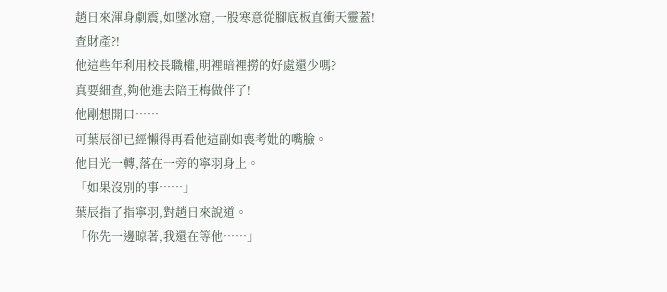趙日來渾身劇震,如墜冰窟,一股寒意從腳底板直衝天靈蓋!
查財產?!
他這些年利用校長職權,明裡暗裡撈的好處還少嗎?
真要細查,夠他進去陪王梅做伴了!
他剛想開口……
可葉辰卻已經懶得再看他這副如喪考妣的嘴臉。
他目光一轉,落在一旁的寧羽身上。
「如果沒別的事……」
葉辰指了指寧羽,對趙日來說道。
「你先一邊晾著,我還在等他……」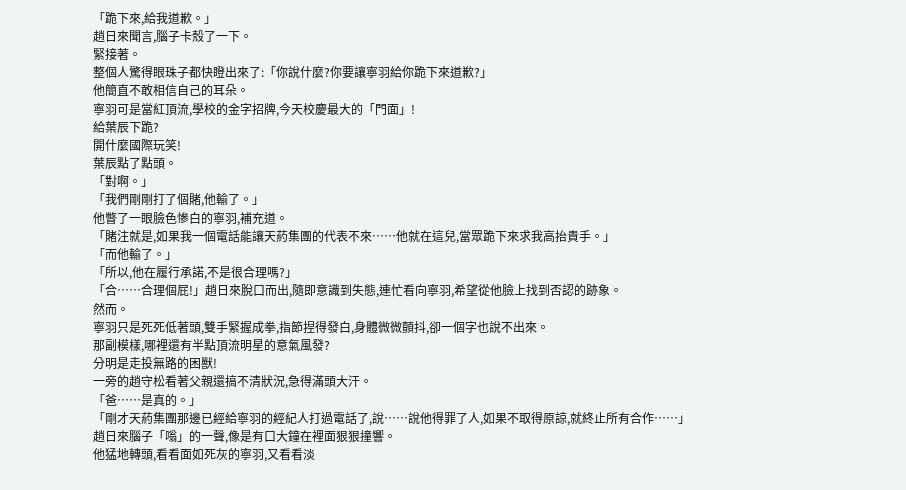「跪下來,給我道歉。」
趙日來聞言,腦子卡殼了一下。
緊接著。
整個人驚得眼珠子都快瞪出來了:「你說什麼?你要讓寧羽給你跪下來道歉?」
他簡直不敢相信自己的耳朵。
寧羽可是當紅頂流,學校的金字招牌,今天校慶最大的「門面」!
給葉辰下跪?
開什麼國際玩笑!
葉辰點了點頭。
「對啊。」
「我們剛剛打了個賭,他輸了。」
他瞥了一眼臉色慘白的寧羽,補充道。
「賭注就是,如果我一個電話能讓天葯集團的代表不來……他就在這兒,當眾跪下來求我高抬貴手。」
「而他輸了。」
「所以,他在履行承諾,不是很合理嗎?」
「合……合理個屁!」趙日來脫口而出,隨即意識到失態,連忙看向寧羽,希望從他臉上找到否認的跡象。
然而。
寧羽只是死死低著頭,雙手緊握成拳,指節捏得發白,身體微微顫抖,卻一個字也說不出來。
那副模樣,哪裡還有半點頂流明星的意氣風發?
分明是走投無路的困獸!
一旁的趙守松看著父親還搞不清狀況,急得滿頭大汗。
「爸……是真的。」
「剛才天葯集團那邊已經給寧羽的經紀人打過電話了,說……說他得罪了人,如果不取得原諒,就終止所有合作……」
趙日來腦子「嗡」的一聲,像是有口大鐘在裡面狠狠撞響。
他猛地轉頭,看看面如死灰的寧羽,又看看淡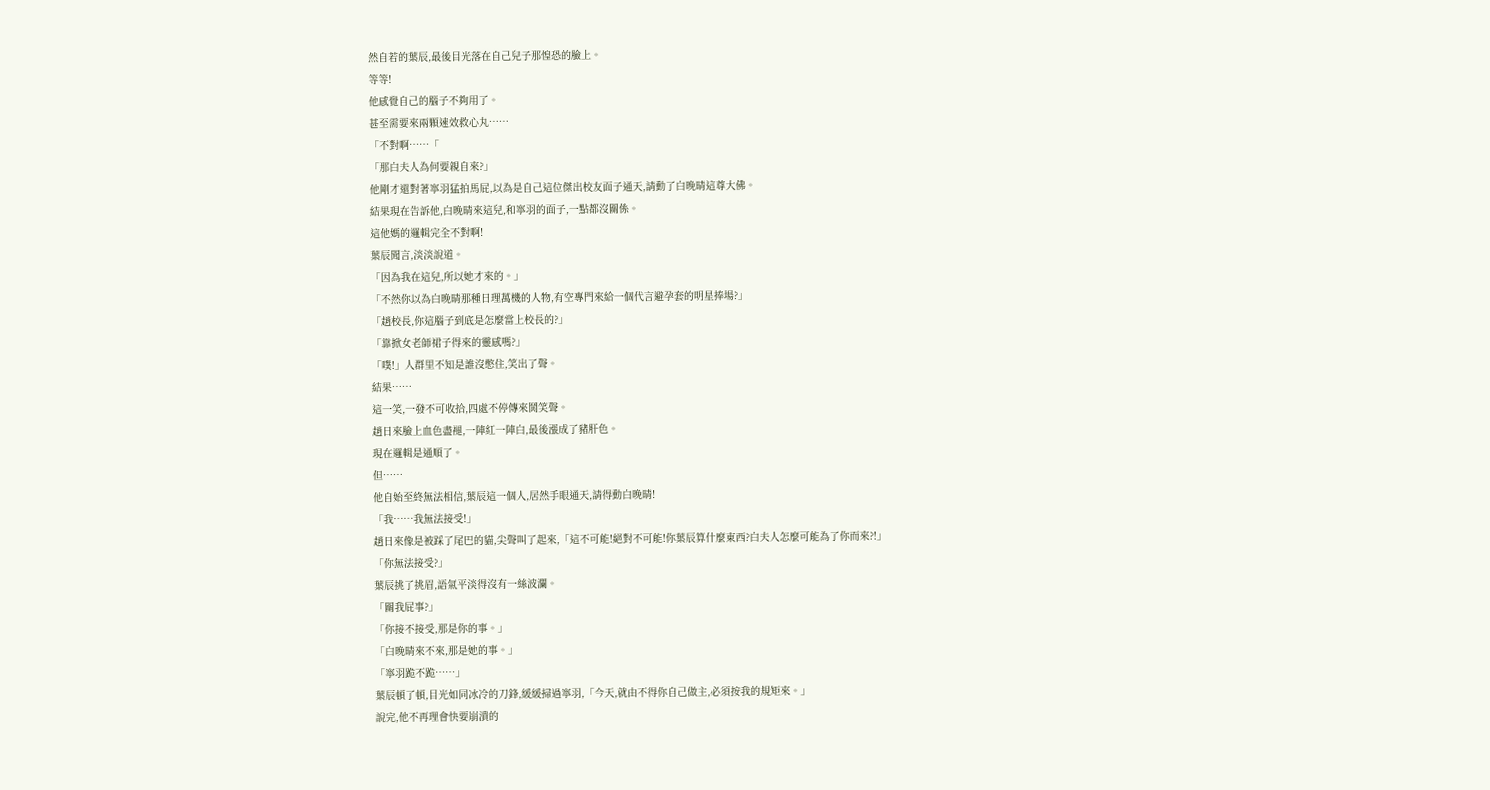然自若的葉辰,最後目光落在自己兒子那惶恐的臉上。
等等!
他感覺自己的腦子不夠用了。
甚至需要來兩顆速效救心丸……
「不對啊……「
「那白夫人為何要親自來?」
他剛才還對著寧羽猛拍馬屁,以為是自己這位傑出校友面子通天,請動了白晚晴這尊大佛。
結果現在告訴他,白晚晴來這兒,和寧羽的面子,一點都沒關係。
這他媽的邏輯完全不對啊!
葉辰聞言,淡淡說道。
「因為我在這兒,所以她才來的。」
「不然你以為白晚晴那種日理萬機的人物,有空專門來給一個代言避孕套的明星捧場?」
「趙校長,你這腦子到底是怎麼當上校長的?」
「靠掀女老師裙子得來的靈感嗎?」
「噗!」人群里不知是誰沒憋住,笑出了聲。
結果……
這一笑,一發不可收拾,四處不停傳來鬨笑聲。
趙日來臉上血色盡褪,一陣紅一陣白,最後漲成了豬肝色。
現在邏輯是通順了。
但……
他自始至終無法相信,葉辰這一個人,居然手眼通天,請得動白晚晴!
「我……我無法接受!」
趙日來像是被踩了尾巴的貓,尖聲叫了起來,「這不可能!絕對不可能!你葉辰算什麼東西?白夫人怎麼可能為了你而來?!」
「你無法接受?」
葉辰挑了挑眉,語氣平淡得沒有一絲波瀾。
「關我屁事?」
「你接不接受,那是你的事。」
「白晚晴來不來,那是她的事。」
「寧羽跪不跪……」
葉辰頓了頓,目光如同冰冷的刀鋒,緩緩掃過寧羽,「今天,就由不得你自己做主,必須按我的規矩來。」
說完,他不再理會快要崩潰的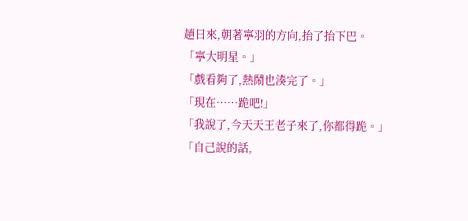趙日來,朝著寧羽的方向,抬了抬下巴。
「寧大明星。」
「戲看夠了,熱鬧也湊完了。」
「現在……跪吧!」
「我說了,今天天王老子來了,你都得跪。」
「自己說的話,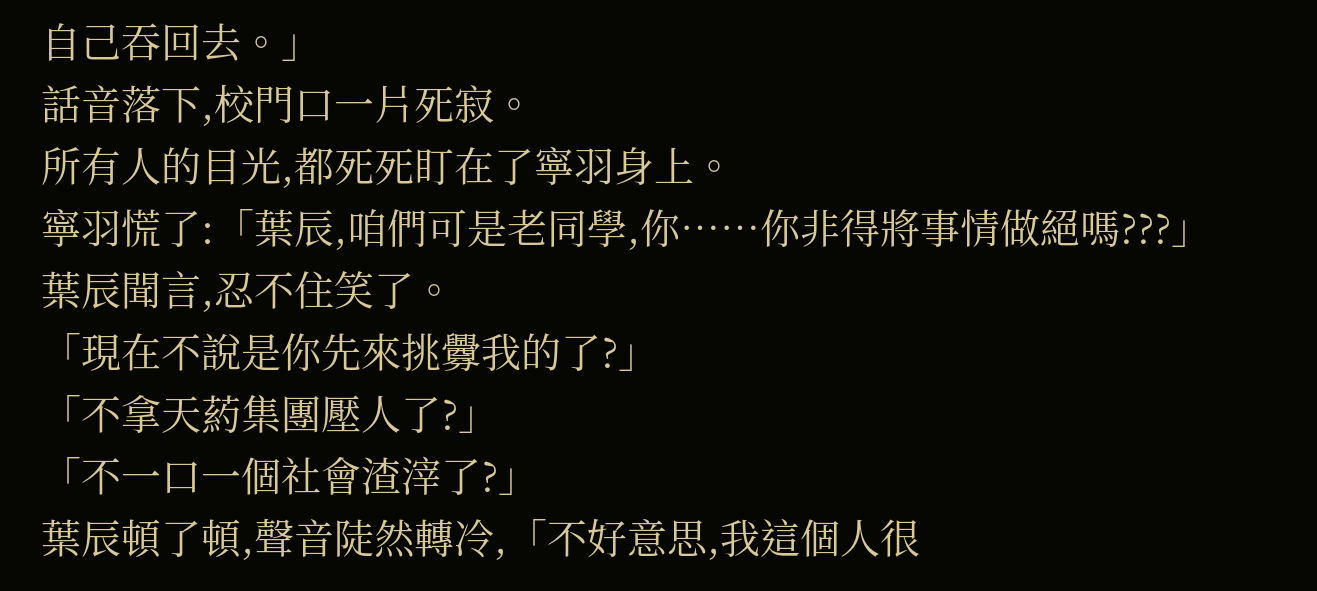自己吞回去。」
話音落下,校門口一片死寂。
所有人的目光,都死死盯在了寧羽身上。
寧羽慌了:「葉辰,咱們可是老同學,你……你非得將事情做絕嗎???」
葉辰聞言,忍不住笑了。
「現在不說是你先來挑釁我的了?」
「不拿天葯集團壓人了?」
「不一口一個社會渣滓了?」
葉辰頓了頓,聲音陡然轉冷,「不好意思,我這個人很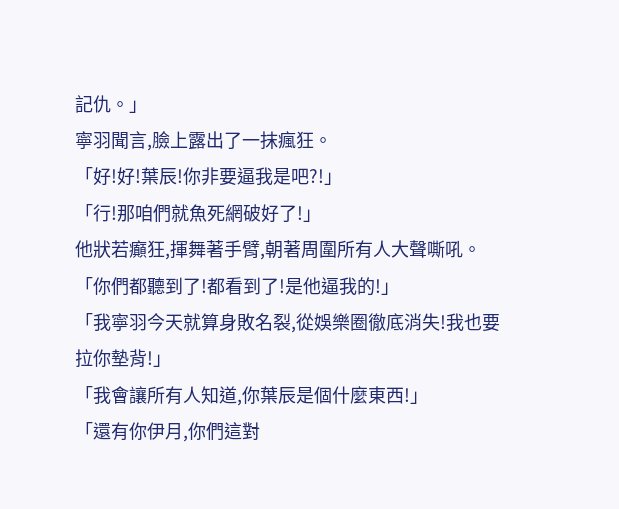記仇。」
寧羽聞言,臉上露出了一抹瘋狂。
「好!好!葉辰!你非要逼我是吧?!」
「行!那咱們就魚死網破好了!」
他狀若癲狂,揮舞著手臂,朝著周圍所有人大聲嘶吼。
「你們都聽到了!都看到了!是他逼我的!」
「我寧羽今天就算身敗名裂,從娛樂圈徹底消失!我也要拉你墊背!」
「我會讓所有人知道,你葉辰是個什麼東西!」
「還有你伊月,你們這對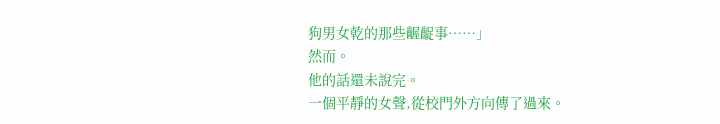狗男女乾的那些齷齪事……」
然而。
他的話還未說完。
一個平靜的女聲,從校門外方向傳了過來。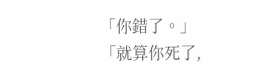「你錯了。」
「就算你死了,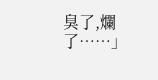臭了,爛了……」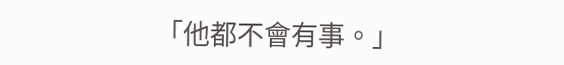「他都不會有事。」